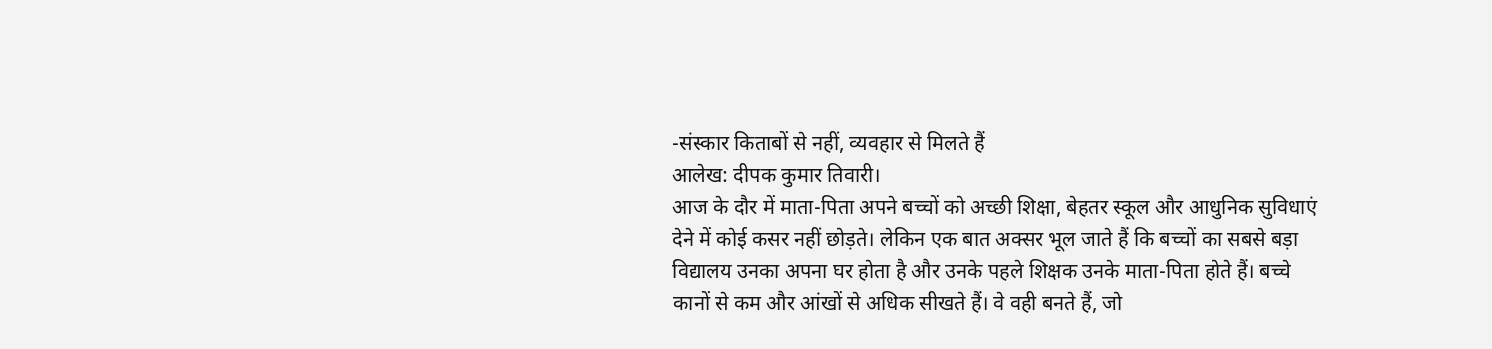-संस्कार किताबों से नहीं, व्यवहार से मिलते हैं
आलेख: दीपक कुमार तिवारी।
आज के दौर में माता-पिता अपने बच्चों को अच्छी शिक्षा, बेहतर स्कूल और आधुनिक सुविधाएं देने में कोई कसर नहीं छोड़ते। लेकिन एक बात अक्सर भूल जाते हैं कि बच्चों का सबसे बड़ा विद्यालय उनका अपना घर होता है और उनके पहले शिक्षक उनके माता-पिता होते हैं। बच्चे कानों से कम और आंखों से अधिक सीखते हैं। वे वही बनते हैं, जो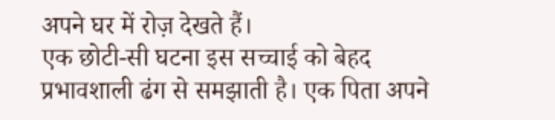अपने घर में रोज़ देखते हैं।
एक छोटी-सी घटना इस सच्चाई को बेहद प्रभावशाली ढंग से समझाती है। एक पिता अपने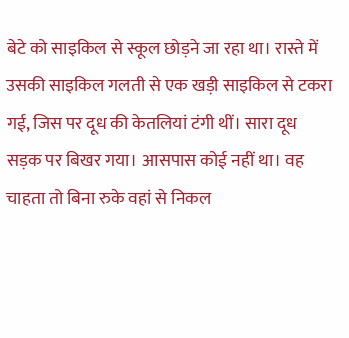बेटे को साइकिल से स्कूल छोड़ने जा रहा था। रास्ते में उसकी साइकिल गलती से एक खड़ी साइकिल से टकरा गई, जिस पर दूध की केतलियां टंगी थीं। सारा दूध सड़क पर बिखर गया। आसपास कोई नहीं था। वह चाहता तो बिना रुके वहां से निकल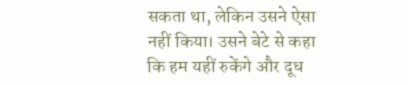सकता था, लेकिन उसने ऐसा नहीं किया। उसने बेटे से कहा कि हम यहीं रुकेंगे और दूध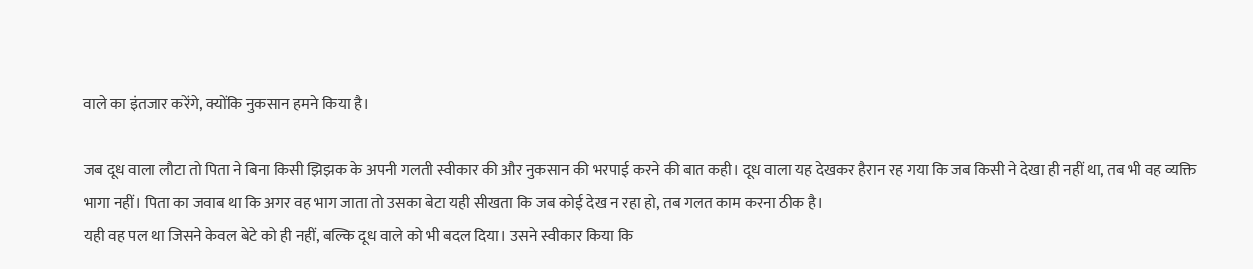वाले का इंतजार करेंगे, क्योंकि नुकसान हमने किया है।

जब दूध वाला लौटा तो पिता ने बिना किसी झिझक के अपनी गलती स्वीकार की और नुकसान की भरपाई करने की बात कही। दूध वाला यह देखकर हैरान रह गया कि जब किसी ने देखा ही नहीं था, तब भी वह व्यक्ति भागा नहीं। पिता का जवाब था कि अगर वह भाग जाता तो उसका बेटा यही सीखता कि जब कोई देख न रहा हो, तब गलत काम करना ठीक है।
यही वह पल था जिसने केवल बेटे को ही नहीं, बल्कि दूध वाले को भी बदल दिया। उसने स्वीकार किया कि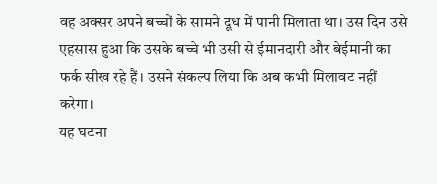वह अक्सर अपने बच्चों के सामने दूध में पानी मिलाता था। उस दिन उसे एहसास हुआ कि उसके बच्चे भी उसी से ईमानदारी और बेईमानी का फर्क सीख रहे हैं। उसने संकल्प लिया कि अब कभी मिलावट नहीं करेगा।
यह घटना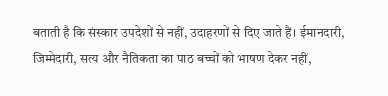बताती है कि संस्कार उपदेशों से नहीं, उदाहरणों से दिए जाते हैं। ईमानदारी, जिम्मेदारी, सत्य और नैतिकता का पाठ बच्चों को भाषण देकर नहीं,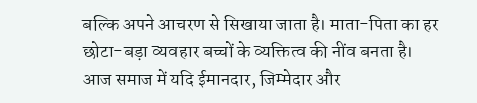बल्कि अपने आचरण से सिखाया जाता है। माता-पिता का हर छोटा-बड़ा व्यवहार बच्चों के व्यक्तित्व की नींव बनता है।
आज समाज में यदि ईमानदार, जिम्मेदार और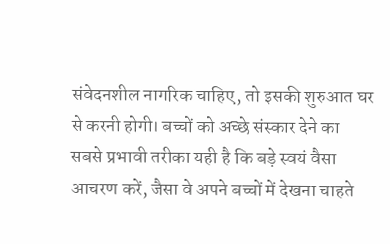संवेदनशील नागरिक चाहिए, तो इसकी शुरुआत घर से करनी होगी। बच्चों को अच्छे संस्कार देने का सबसे प्रभावी तरीका यही है कि बड़े स्वयं वैसा आचरण करें, जैसा वे अपने बच्चों में देखना चाहते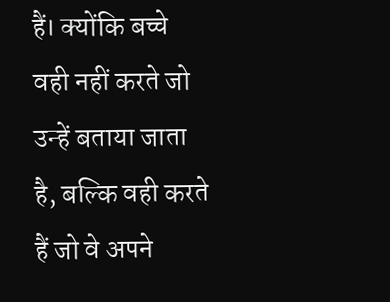हैं। क्योंकि बच्चे वही नहीं करते जो उन्हें बताया जाता है, बल्कि वही करते हैं जो वे अपने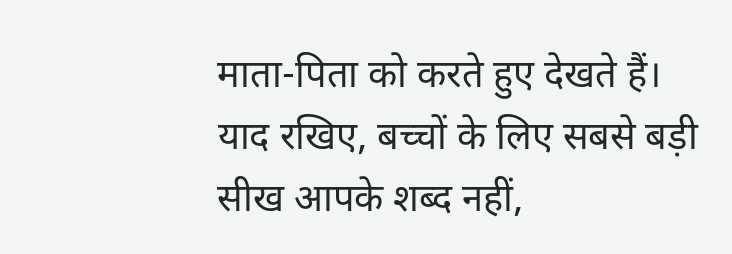माता-पिता को करते हुए देखते हैं।
याद रखिए, बच्चों के लिए सबसे बड़ी सीख आपके शब्द नहीं,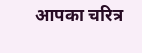आपका चरित्र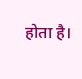होता है।